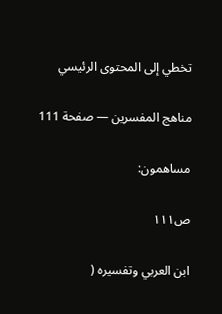تخطي إلى المحتوى الرئيسي

مناهج المفسرين — صفحة 111

مساهمون:

ص١١١

ابن العربي وتفسيره (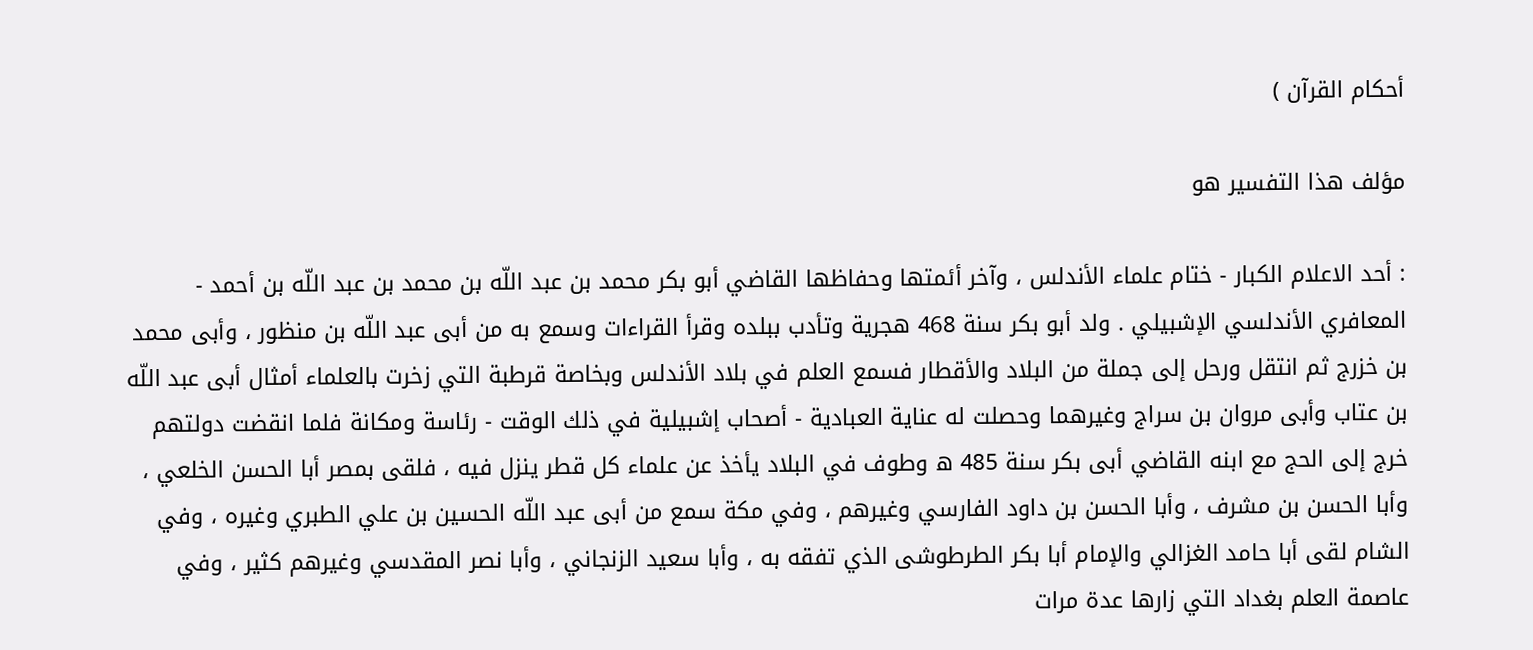أحكام القرآن )

مؤلف هذا التفسير هو

: أحد الاعلام الكبار - ختام علماء الأندلس ، وآخر أئمتها وحفاظها القاضي أبو بكر محمد بن عبد اللّه بن محمد بن عبد اللّه بن أحمد - المعافري الأندلسي الإشبيلي . ولد أبو بكر سنة 468 هجرية وتأدب ببلده وقرأ القراءات وسمع به من أبى عبد اللّه بن منظور ، وأبى محمد بن خزرج ثم انتقل ورحل إلى جملة من البلاد والأقطار فسمع العلم في بلاد الأندلس وبخاصة قرطبة التي زخرت بالعلماء أمثال أبى عبد اللّه بن عتاب وأبى مروان بن سراج وغيرهما وحصلت له عناية العبادية - أصحاب إشبيلية في ذلك الوقت - رئاسة ومكانة فلما انقضت دولتهم خرج إلى الحج مع ابنه القاضي أبى بكر سنة 485 ه وطوف في البلاد يأخذ عن علماء كل قطر ينزل فيه ، فلقى بمصر أبا الحسن الخلعي ، وأبا الحسن بن مشرف ، وأبا الحسن بن داود الفارسي وغيرهم ، وفي مكة سمع من أبى عبد اللّه الحسين بن علي الطبري وغيره ، وفي الشام لقى أبا حامد الغزالي والإمام أبا بكر الطرطوشى الذي تفقه به ، وأبا سعيد الزنجاني ، وأبا نصر المقدسي وغيرهم كثير ، وفي عاصمة العلم بغداد التي زارها عدة مرات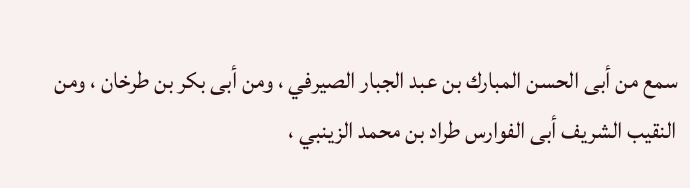سمع من أبى الحسن المبارك بن عبد الجبار الصيرفي ، ومن أبى بكر بن طرخان ، ومن النقيب الشريف أبى الفوارس طراد بن محمد الزينبي ،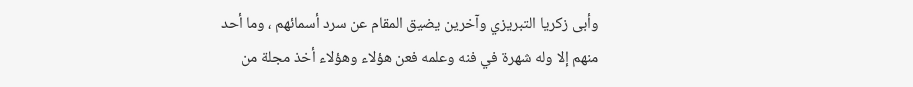وأبى زكريا التبريزي وآخرين يضيق المقام عن سرد أسمائهم ، وما أحد منهم إلا وله شهرة في فنه وعلمه فعن هؤلاء وهؤلاء أخذ مجلة من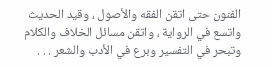الفنون حتى اتقن الفقه والأصول ، وقيد الحديث واتسع في الرواية ، واتقن مسائل الخلاف والكلام وتبحر في التفسير وبرع في الأدب والشعر . . .